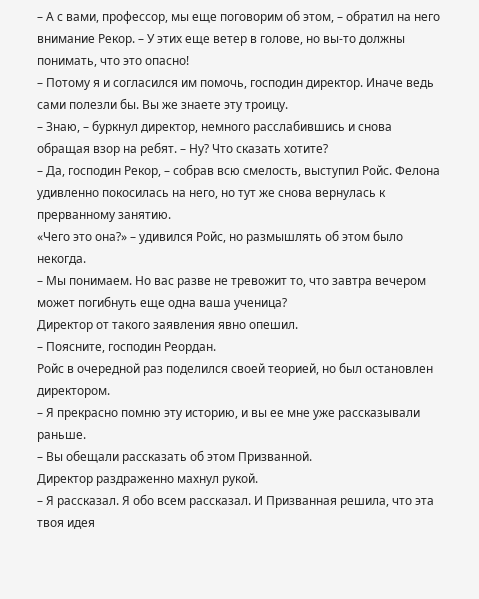– А с вами, профессор, мы еще поговорим об этом, – обратил на него внимание Рекор. – У этих еще ветер в голове, но вы-то должны понимать, что это опасно!
– Потому я и согласился им помочь, господин директор. Иначе ведь сами полезли бы. Вы же знаете эту троицу.
– Знаю, – буркнул директор, немного расслабившись и снова обращая взор на ребят. – Ну? Что сказать хотите?
– Да, господин Рекор, – собрав всю смелость, выступил Ройс. Фелона удивленно покосилась на него, но тут же снова вернулась к прерванному занятию.
«Чего это она?» – удивился Ройс, но размышлять об этом было некогда.
– Мы понимаем. Но вас разве не тревожит то, что завтра вечером может погибнуть еще одна ваша ученица?
Директор от такого заявления явно опешил.
– Поясните, господин Реордан.
Ройс в очередной раз поделился своей теорией, но был остановлен директором.
– Я прекрасно помню эту историю, и вы ее мне уже рассказывали раньше.
– Вы обещали рассказать об этом Призванной.
Директор раздраженно махнул рукой.
– Я рассказал. Я обо всем рассказал. И Призванная решила, что эта твоя идея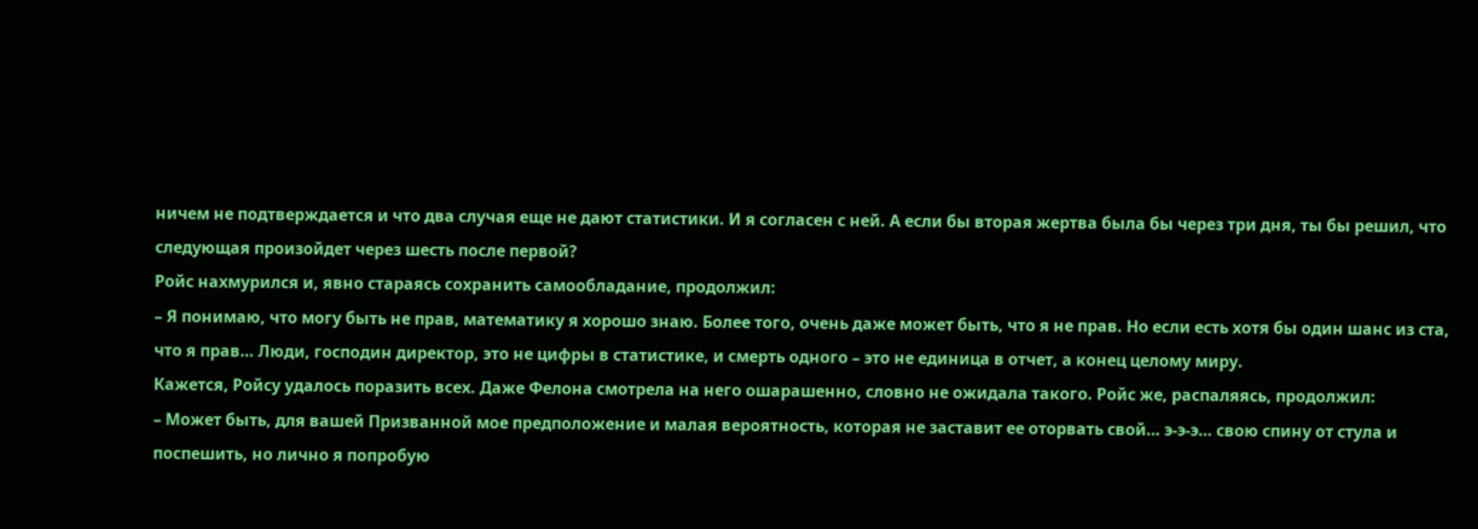ничем не подтверждается и что два случая еще не дают статистики. И я согласен с ней. А если бы вторая жертва была бы через три дня, ты бы решил, что следующая произойдет через шесть после первой?
Ройс нахмурился и, явно стараясь сохранить самообладание, продолжил:
– Я понимаю, что могу быть не прав, математику я хорошо знаю. Более того, очень даже может быть, что я не прав. Но если есть хотя бы один шанс из ста, что я прав… Люди, господин директор, это не цифры в статистике, и смерть одного – это не единица в отчет, а конец целому миру.
Кажется, Ройсу удалось поразить всех. Даже Фелона смотрела на него ошарашенно, словно не ожидала такого. Ройс же, распаляясь, продолжил:
– Может быть, для вашей Призванной мое предположение и малая вероятность, которая не заставит ее оторвать свой… э-э-э… свою спину от стула и поспешить, но лично я попробую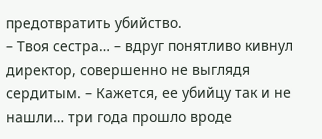предотвратить убийство.
– Твоя сестра… – вдруг понятливо кивнул директор, совершенно не выглядя сердитым. – Кажется, ее убийцу так и не нашли… три года прошло вроде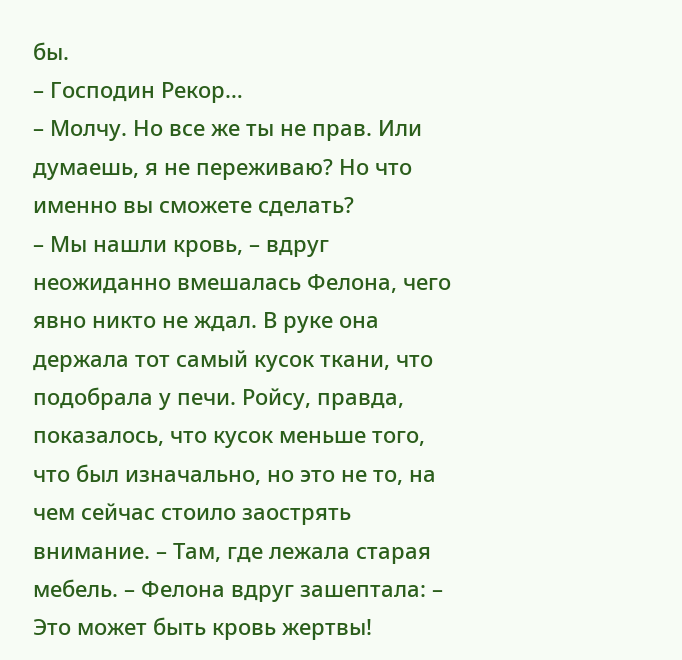бы.
– Господин Рекор…
– Молчу. Но все же ты не прав. Или думаешь, я не переживаю? Но что именно вы сможете сделать?
– Мы нашли кровь, – вдруг неожиданно вмешалась Фелона, чего явно никто не ждал. В руке она держала тот самый кусок ткани, что подобрала у печи. Ройсу, правда, показалось, что кусок меньше того, что был изначально, но это не то, на чем сейчас стоило заострять внимание. – Там, где лежала старая мебель. – Фелона вдруг зашептала: – Это может быть кровь жертвы!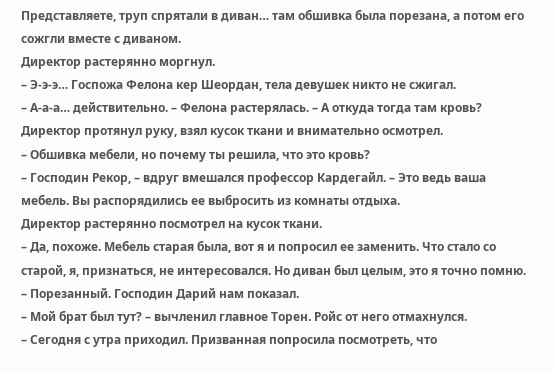Представляете, труп спрятали в диван… там обшивка была порезана, а потом его сожгли вместе с диваном.
Директор растерянно моргнул.
– Э-э-э… Госпожа Фелона кер Шеордан, тела девушек никто не сжигал.
– А-а-а… действительно. – Фелона растерялась. – А откуда тогда там кровь?
Директор протянул руку, взял кусок ткани и внимательно осмотрел.
– Обшивка мебели, но почему ты решила, что это кровь?
– Господин Рекор, – вдруг вмешался профессор Кардегайл. – Это ведь ваша мебель. Вы распорядились ее выбросить из комнаты отдыха.
Директор растерянно посмотрел на кусок ткани.
– Да, похоже. Мебель старая была, вот я и попросил ее заменить. Что стало со старой, я, признаться, не интересовался. Но диван был целым, это я точно помню.
– Порезанный. Господин Дарий нам показал.
– Мой брат был тут? – вычленил главное Торен. Ройс от него отмахнулся.
– Сегодня с утра приходил. Призванная попросила посмотреть, что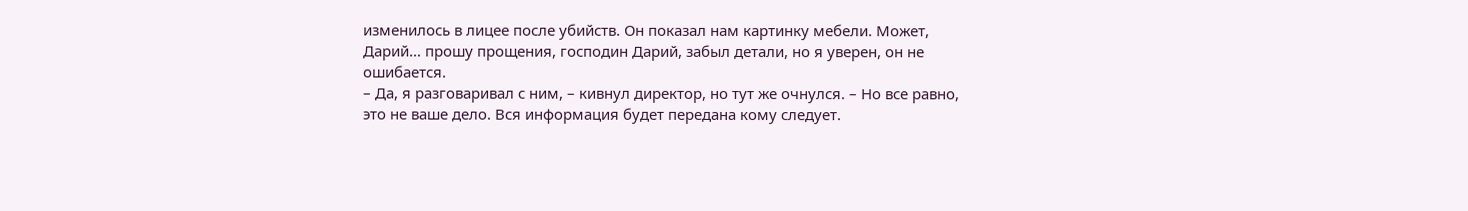изменилось в лицее после убийств. Он показал нам картинку мебели. Может, Дарий… прошу прощения, господин Дарий, забыл детали, но я уверен, он не ошибается.
– Да, я разговаривал с ним, – кивнул директор, но тут же очнулся. – Но все равно, это не ваше дело. Вся информация будет передана кому следует.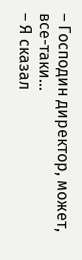– Господин директор, может, все-таки…
– Я сказал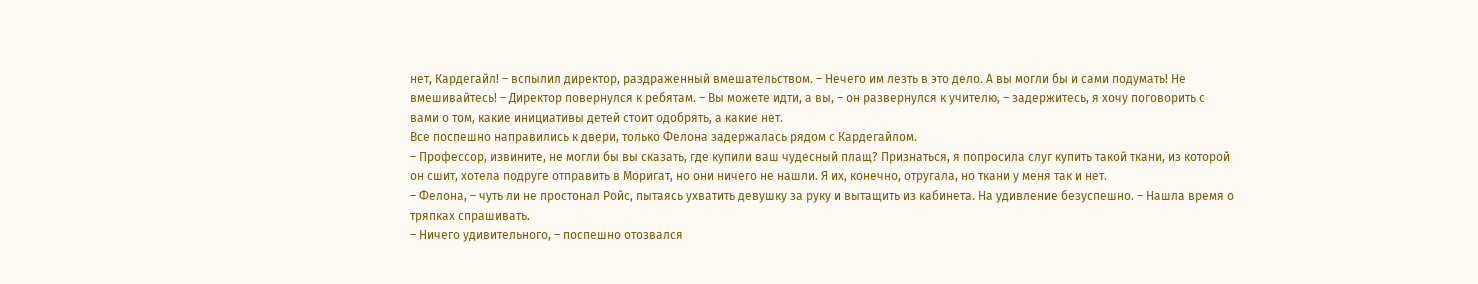нет, Кардегайл! – вспылил директор, раздраженный вмешательством. – Нечего им лезть в это дело. А вы могли бы и сами подумать! Не вмешивайтесь! – Директор повернулся к ребятам. – Вы можете идти, а вы, – он развернулся к учителю, – задержитесь, я хочу поговорить с вами о том, какие инициативы детей стоит одобрять, а какие нет.
Все поспешно направились к двери, только Фелона задержалась рядом с Кардегайлом.
– Профессор, извините, не могли бы вы сказать, где купили ваш чудесный плащ? Признаться, я попросила слуг купить такой ткани, из которой он сшит, хотела подруге отправить в Моригат, но они ничего не нашли. Я их, конечно, отругала, но ткани у меня так и нет.
– Фелона, – чуть ли не простонал Ройс, пытаясь ухватить девушку за руку и вытащить из кабинета. На удивление безуспешно. – Нашла время о тряпках спрашивать.
– Ничего удивительного, – поспешно отозвался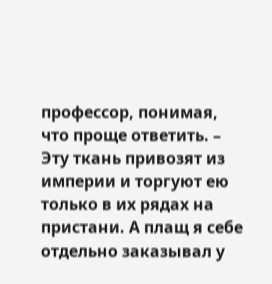профессор, понимая, что проще ответить. – Эту ткань привозят из империи и торгуют ею только в их рядах на пристани. А плащ я себе отдельно заказывал у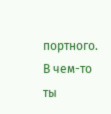портного. В чем-то ты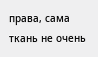права, сама ткань не очень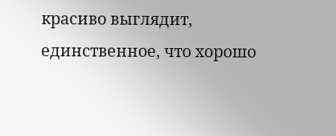красиво выглядит, единственное, что хорошо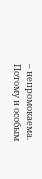– непромокаема. Потому и особым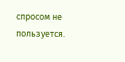спросом не пользуется.